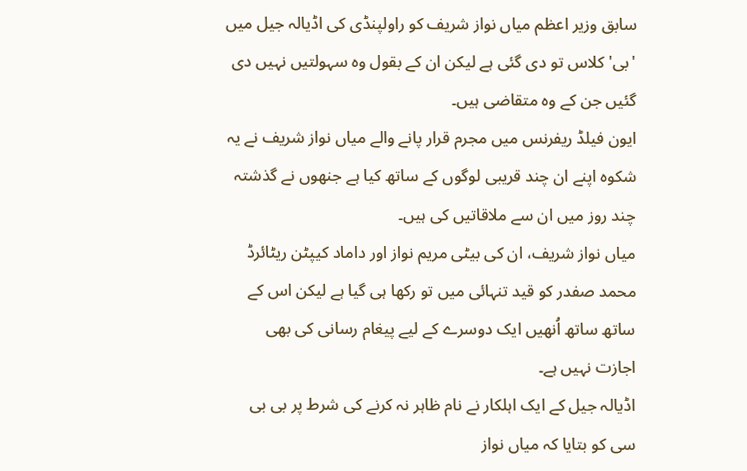سابق وزیر اعظم میاں نواز شریف کو راولپنڈی کی اڈیالہ جیل میں 'بی' کلاس تو دی گئی ہے لیکن ان کے بقول وہ سہولتیں نہیں دی گئیں جن کے وہ متقاضی ہیں۔
ایون فیلڈ ریفرنس میں مجرم قرار پانے والے میاں نواز شریف نے یہ شکوہ اپنے ان چند قریبی لوگوں کے ساتھ کیا ہے جنھوں نے گذشتہ چند روز میں ان سے ملاقاتیں کی ہیں۔
میاں نواز شریف، ان کی بیٹی مریم نواز اور داماد کیپٹن ریٹائرڈ محمد صفدر کو قید تنہائی میں تو رکھا ہی گیا ہے لیکن اس کے ساتھ ساتھ اُنھیں ایک دوسرے کے لیے پیغام رسانی کی بھی اجازت نہیں ہے۔
اڈیالہ جیل کے ایک اہلکار نے نام ظاہر نہ کرنے کی شرط پر بی بی سی کو بتایا کہ میاں نواز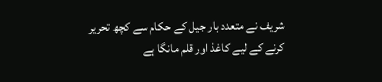شریف نے متعدد بار جیل کے حکام سے کچھ تحریر کرنے کے لیے کاغذ اور قلم مانگا ہے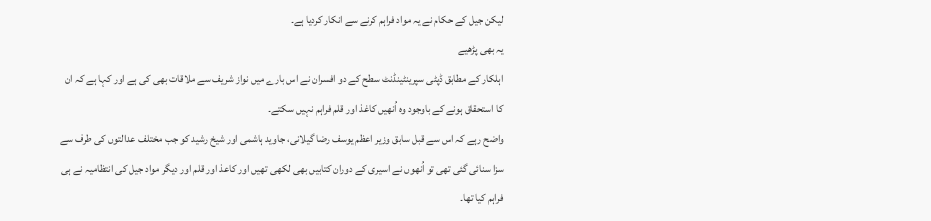لیکن جیل کے حکام نے یہ مواد فراہم کرنے سے انکار کردیا ہے۔
یہ بھی پڑھیے
اہلکار کے مطابق ڈپٹی سپرینٹینڈنٹ سطح کے دو افسران نے اس بارے میں نواز شریف سے ملاقات بھی کی ہے اور کہا ہے کہ ان کا استحقاق ہونے کے باوجود وہ اُنھیں کاغذ اور قلم فراہم نہیں سکتے۔
واضح رہے کہ اس سے قبل سابق وزیر اعظم یوسف رضا گیلانی، جاوید ہاشمی اور شیخ رشید کو جب مختلف عدالتوں کی طرف سے سزا سنائی گئی تھی تو اُنھوں نے اسیری کے دوران کتابیں بھی لکھی تھیں اور کاعذ اور قلم اور دیگر مواد جیل کی انتظامیہ نے ہی فراہم کیا تھا۔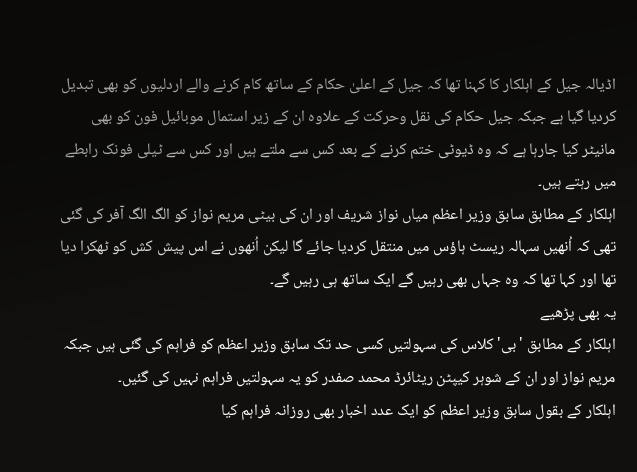اڈیالہ جیل کے اہلکار کا کہنا تھا کہ جیل کے اعلیٰ حکام کے ساتھ کام کرنے والے اردلیوں کو بھی تبدیل کردیا گیا ہے جبکہ جیل حکام کی نقل وحرکت کے علاوہ ان کے زیر استمال موبائیل فون کو بھی مانیٹر کیا جارہا ہے کہ وہ ڈیوٹی ختم کرنے کے بعد کس سے ملتے ہیں اور کس سے ٹیلی فونک رابطے میں رہتے ہیں۔
اہلکار کے مطابق سابق وزیر اعظم میاں نواز شریف اور ان کی بیٹی مریم نواز کو الگ الگ آفر کی گئی تھی کہ اُنھیں سہالہ ریسٹ ہاؤس میں منتقل کردیا جائے گا لیکن اُنھوں نے اس پیش کش کو ٹھکرا دیا تھا اور کہا تھا کہ وہ جہاں بھی رہیں گے ایک ساتھ ہی رہیں گے۔
یہ بھی پڑھیے
اہلکار کے مطابق 'بی' کلاس کی سہولتیں کسی حد تک سابق وزیر اعظم کو فراہم کی گئی ہیں جبکہ مریم نواز اور ان کے شوہر کیپٹن ریٹائرڈ محمد صفدر کو یہ سہولتیں فراہم نہیں کی گئیں۔
اہلکار کے بقول سابق وزیر اعظم کو ایک عدد اخبار بھی روزانہ فراہم کیا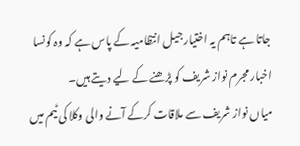جاتا ہے تاہم یہ اختیار جیل انتظامیہ کے پاس ہے کہ وہ کونسا اخبار مجرم نواز شریف کو پڑھنے کے لیے دیتے ہیں۔
میاں نواز شریف سے ملاقات کرکے آنے والی وکلا کی ٹیم میں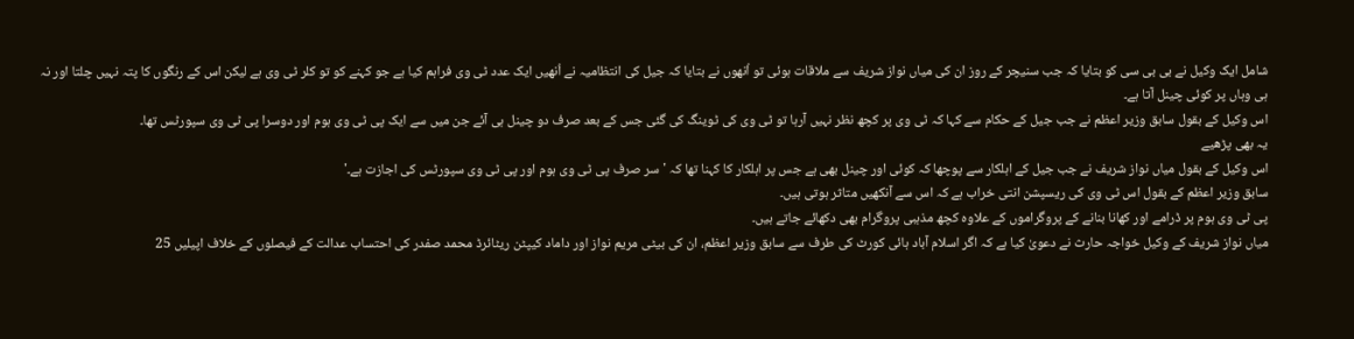شامل ایک وکیل نے بی بی سی کو بتایا کہ جب سنیچر کے روز ان کی میاں نواز شریف سے ملاقات ہوئی تو اُنھوں نے بتایا کہ جیل کی انتظامیہ نے اُنھیں ایک عدد ٹی وی فراہم کیا ہے جو کہنے کو تو کلر ٹی وی ہے لیکن اس کے رنگوں کا پتہ نہیں چلتا اور نہ ہی وہاں پر کوئی چینل آتا ہے۔
اس وکیل کے بقول سابق وزیر اعظم نے جب جیل کے حکام سے کہا کہ ٹی وی پر کچھ نظر نہیں آرہا تو ٹی وی کی ٹوینگ کی گئی جس کے بعد صرف دو چینل ہی آئے جن میں سے ایک پی ٹی وی ہوم اور دوسرا پی ٹی وی سپورٹس تھا۔
یہ بھی پڑھیے
اس وکیل کے بقول میاں نواز شریف نے جب جیل کے اہلکار سے پوچھا کہ کوئی اور چینل بھی ہے جس پر اہلکار کا کہنا تھا کہ 'سر صرف پی ٹی وی ہوم اور پی ٹی وی سپورٹس کی اجازت ہے۔'
سابق وزیر اعظم کے بقول اس ٹی وی کی ریسپشن انتی خراب ہے کہ اس سے آنکھیں متاثر ہوتی ہیں۔
پی ٹی وی ہوم پر ڈرامے اور کھانا بنانے کے پروگراموں کے علاوہ کچھ مذہبی پروگرام بھی دکھائے جاتے ہیں۔
میاں نواز شریف کے وکیل خواجہ حارث نے دعویٰ کیا ہے کہ اگر اسلام آباد ہائی کورٹ کی طرف سے سابق وزیر اعظم، ان کی بیٹی مریم نواز اور داماد کیپٹن ریٹائرڈ محمد صفدر کی احتساب عدالت کے فیصلوں کے خلاف اپیلیں 25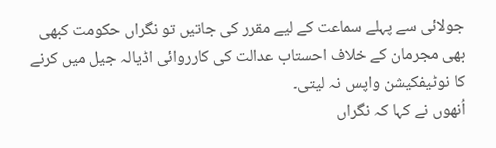جولائی سے پہلے سماعت کے لیے مقرر کی جاتیں تو نگراں حکومت کبھی بھی مجرمان کے خلاف احستاب عدالت کی کارروائی اڈیالہ جیل میں کرنے کا نوٹیفکیشن واپس نہ لیتی۔
اُنھوں نے کہا کہ نگراں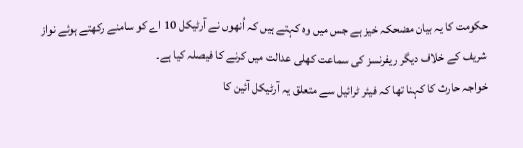حکومت کا یہ بیان مضحکہ خیز ہے جس میں وہ کہتے ہیں کہ اُنھوں نے آرٹیکل 10 اے کو سامنے رکھتے ہوئے نواز شریف کے خلاف دیگر ریفرنسز کی سماعت کھلی عدالت میں کرنے کا فیصلہ کیا ہے۔
خواجہ حارث کا کہنا تھا کہ فیئر ٹرائیل سے متعلق یہ آرٹیکل آئین کا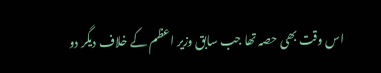اس وقت بھی حصہ تھا جب سابق وزیر اعظم کے خلاف دیگر دو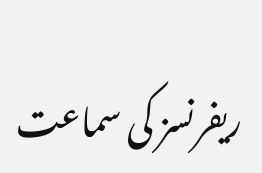ریفرنسز کی سماعت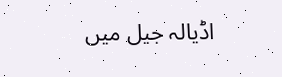اڈیالہ جیل میں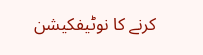کرنے کا نوٹیفکیشن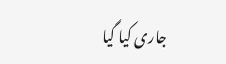جاری کیا گیا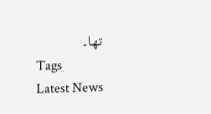تھا۔
Tags
Latest News